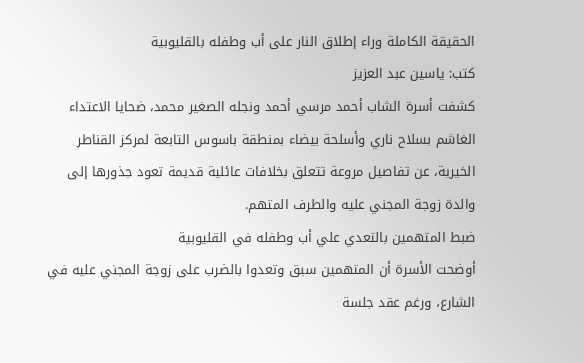الحقيقة الكاملة وراء إطلاق النار على أب وطفله بالقليوبية
كتب: ياسين عبد العزيز
كشفت أسرة الشاب أحمد مرسي أحمد ونجله الصغير محمد، ضحايا الاعتداء الغاشم بسلاح ناري وأسلحة بيضاء بمنطقة باسوس التابعة لمركز القناطر الخيرية، عن تفاصيل مروعة تتعلق بخلافات عائلية قديمة تعود جذورها إلى والدة زوجة المجني عليه والطرف المتهم.
ضبط المتهمين بالتعدي علي أب وطفله في القليوبية
أوضحت الأسرة أن المتهمين سبق وتعدوا بالضرب على زوجة المجني عليه في الشارع، ورغم عقد جلسة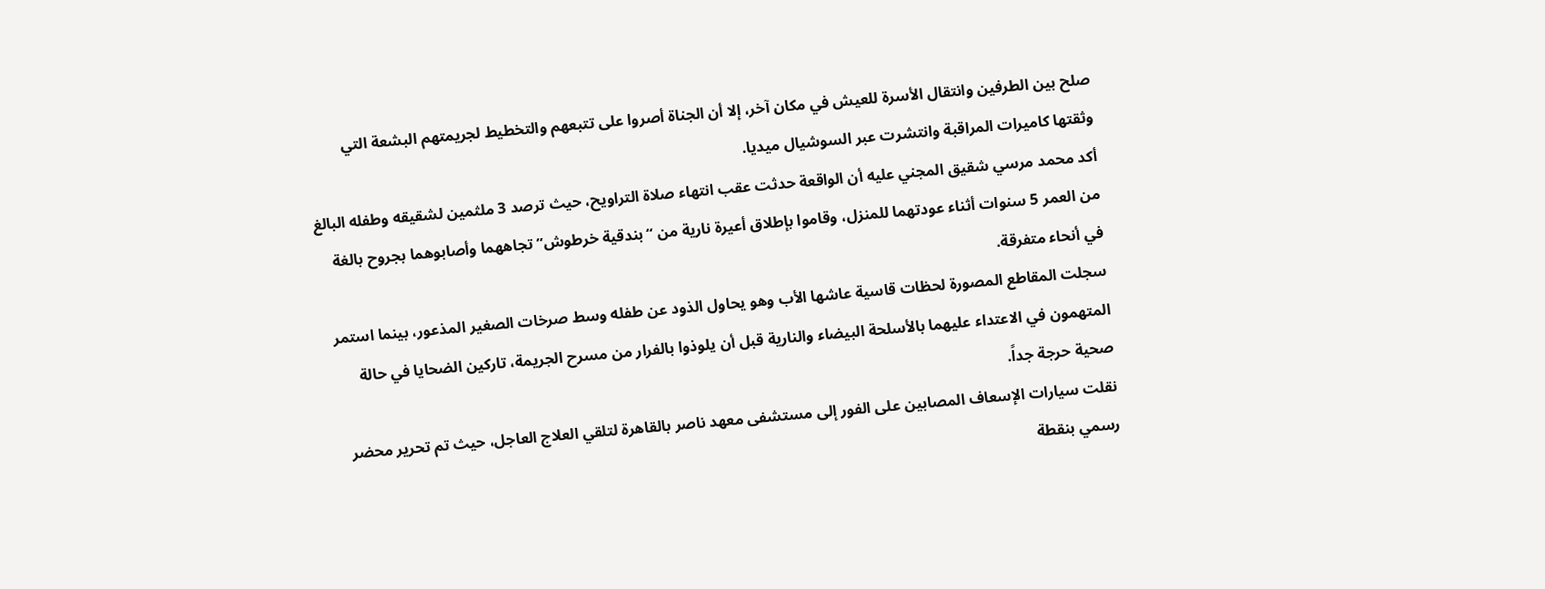صلح بين الطرفين وانتقال الأسرة للعيش في مكان آخر، إلا أن الجناة أصروا على تتبعهم والتخطيط لجريمتهم البشعة التي وثقتها كاميرات المراقبة وانتشرت عبر السوشيال ميديا.
أكد محمد مرسي شقيق المجني عليه أن الواقعة حدثت عقب انتهاء صلاة التراويح، حيث ترصد 3 ملثمين لشقيقه وطفله البالغ من العمر 5 سنوات أثناء عودتهما للمنزل، وقاموا بإطلاق أعيرة نارية من “بندقية خرطوش” تجاههما وأصابوهما بجروح بالغة في أنحاء متفرقة.
سجلت المقاطع المصورة لحظات قاسية عاشها الأب وهو يحاول الذود عن طفله وسط صرخات الصغير المذعور، بينما استمر المتهمون في الاعتداء عليهما بالأسلحة البيضاء والنارية قبل أن يلوذوا بالفرار من مسرح الجريمة، تاركين الضحايا في حالة صحية حرجة جداً.
نقلت سيارات الإسعاف المصابين على الفور إلى مستشفى معهد ناصر بالقاهرة لتلقي العلاج العاجل، حيث تم تحرير محضر رسمي بنقطة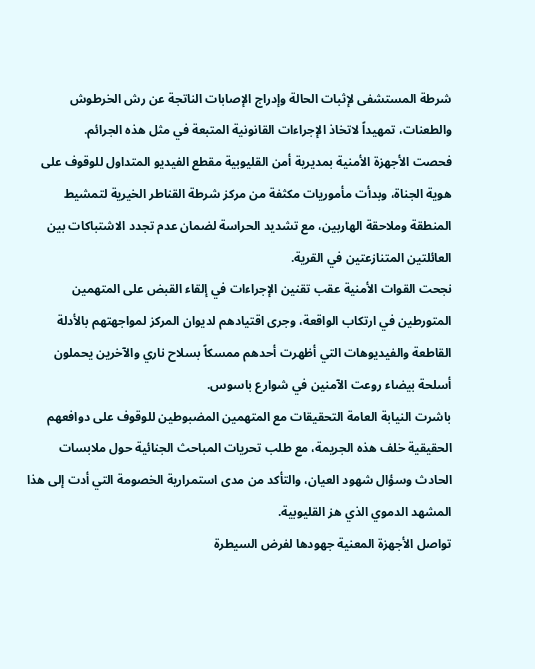شرطة المستشفى لإثبات الحالة وإدراج الإصابات الناتجة عن رش الخرطوش والطعنات، تمهيداً لاتخاذ الإجراءات القانونية المتبعة في مثل هذه الجرائم.
فحصت الأجهزة الأمنية بمديرية أمن القليوبية مقطع الفيديو المتداول للوقوف على هوية الجناة، وبدأت مأموريات مكثفة من مركز شرطة القناطر الخيرية لتمشيط المنطقة وملاحقة الهاربين، مع تشديد الحراسة لضمان عدم تجدد الاشتباكات بين العائلتين المتنازعتين في القرية.
نجحت القوات الأمنية عقب تقنين الإجراءات في إلقاء القبض على المتهمين المتورطين في ارتكاب الواقعة، وجرى اقتيادهم لديوان المركز لمواجهتهم بالأدلة القاطعة والفيديوهات التي أظهرت أحدهم ممسكاً بسلاح ناري والآخرين يحملون أسلحة بيضاء روعت الآمنين في شوارع باسوس.
باشرت النيابة العامة التحقيقات مع المتهمين المضبوطين للوقوف على دوافعهم الحقيقية خلف هذه الجريمة، مع طلب تحريات المباحث الجنائية حول ملابسات الحادث وسؤال شهود العيان، والتأكد من مدى استمرارية الخصومة التي أدت إلى هذا المشهد الدموي الذي هز القليوبية.
تواصل الأجهزة المعنية جهودها لفرض السيطرة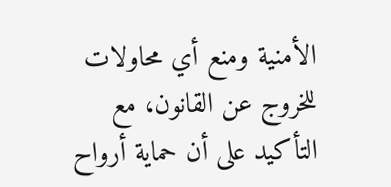الأمنية ومنع أي محاولات للخروج عن القانون، مع التأكيد على أن حماية أرواح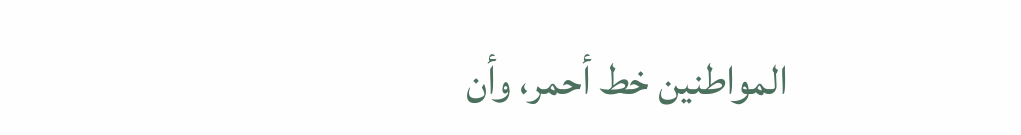المواطنين خط أحمر، وأن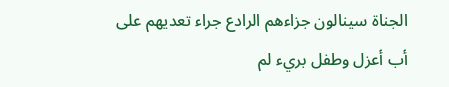الجناة سينالون جزاءهم الرادع جراء تعديهم على أب أعزل وطفل بريء لم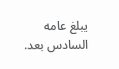يبلغ عامه السادس بعد.